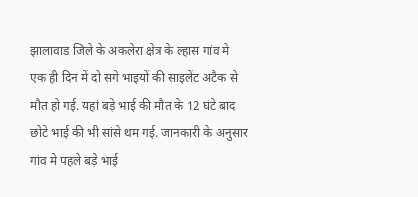झालावाड जिले के अकलेरा क्षेत्र के ल्हास गांव मे एक ही दिन में दो सगे भाइयों की साइलेंट अटैक से मौत हो गई. यहां बड़े भाई की मौत के 12 घंटे बाद छोटे भाई की भी सांसे थम गई. जानकारी के अनुसार गांव मे पहले बड़े भाई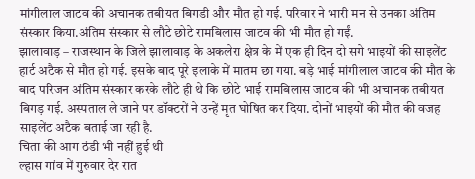मांगीलाल जाटव की अचानक तबीयत बिगडी और मौत हो गई. परिवार ने भारी मन से उनका अंतिम संस्कार किया.अंतिम संस्कार से लौटे छोटे रामबिलास जाटव की भी मौत हो गईं.
झालावाड़ – राजस्थान के जिले झालावाड़ के अकलेरा क्षेत्र के में एक ही दिन दो सगे भाइयों की साइलेंट हार्ट अटैक से मौत हो गई. इसके बाद पूरे इलाके में मातम छा गया. बड़े भाई मांगीलाल जाटव की मौत के बाद परिजन अंतिम संस्कार करके लौटे ही थे कि छोटे भाई रामबिलास जाटव की भी अचानक तबीयत बिगड़ गई. अस्पताल ले जाने पर डॉक्टरों ने उन्हें मृत घोषित कर दिया. दोनों भाइयों की मौत की वजह साइलेंट अटैक बताई जा रही है.
चिता की आग ठंडी भी नहीं हुई थी
ल्हास गांव में गुरुवार देर रात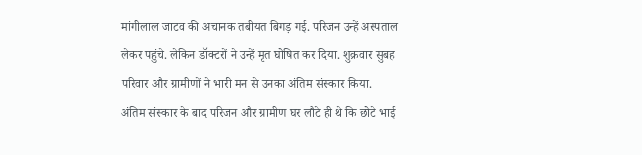मांगीलाल जाटव की अचानक तबीयत बिगड़ गई. परिजन उन्हें अस्पताल लेकर पहुंचे. लेकिन डॉक्टरों ने उन्हें मृत घोषित कर दिया. शुक्रवार सुबह परिवार और ग्रामीणों ने भारी मन से उनका अंतिम संस्कार किया.
अंतिम संस्कार के बाद परिजन और ग्रामीण घर लौटे ही थे कि छोटे भाई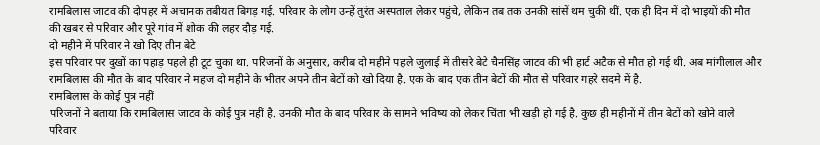रामबिलास जाटव की दोपहर में अचानक तबीयत बिगड़ गई. परिवार के लोग उन्हें तुरंत अस्पताल लेकर पहुंचे, लेकिन तब तक उनकी सांसें थम चुकी थीं. एक ही दिन में दो भाइयों की मौत की खबर से परिवार और पूरे गांव में शोक की लहर दौड़ गई.
दो महीने में परिवार ने खो दिए तीन बेटे
इस परिवार पर दुखों का पहाड़ पहले ही टूट चुका था. परिजनों के अनुसार, करीब दो महीने पहले जुलाई में तीसरे बेटे चैनसिंह जाटव की भी हार्ट अटैक से मौत हो गई थी. अब मांगीलाल और रामबिलास की मौत के बाद परिवार ने महज दो महीने के भीतर अपने तीन बेटों को खो दिया है. एक के बाद एक तीन बेटों की मौत से परिवार गहरे सदमे में है.
रामबिलास के कोई पुत्र नहीं
परिजनों ने बताया कि रामबिलास जाटव के कोई पुत्र नहीं है. उनकी मौत के बाद परिवार के सामने भविष्य को लेकर चिंता भी खड़ी हो गई है. कुछ ही महीनों में तीन बेटों को खोने वाले परिवार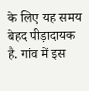के लिए यह समय बेहद पीड़ादायक है. गांव में इस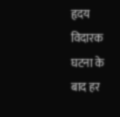हृदय विदारक घटना के बाद हर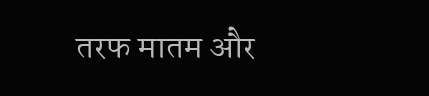तरफ मातम और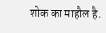शोक का माहौल है.